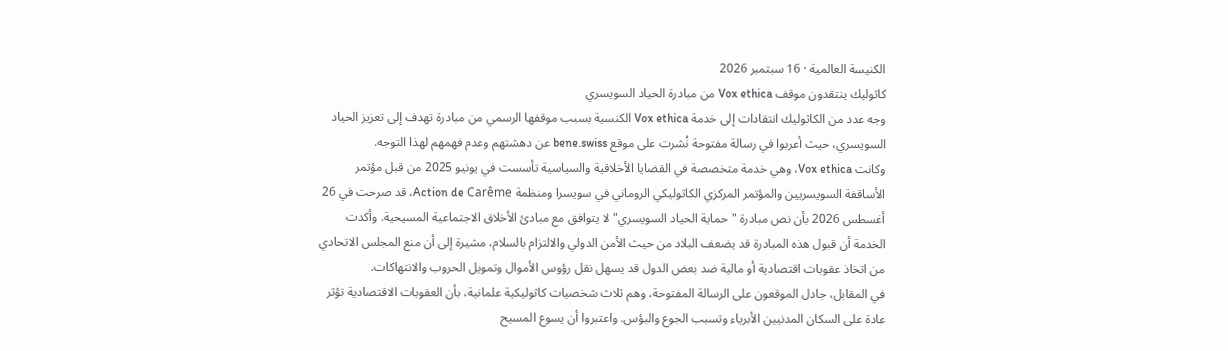الكنيسة العالمية · 16 سبتمبر 2026
كاثوليك ينتقدون موقف Vox ethica من مبادرة الحياد السويسري
وجه عدد من الكاثوليك انتقادات إلى خدمة Vox ethica الكنسية بسبب موقفها الرسمي من مبادرة تهدف إلى تعزيز الحياد السويسري، حيث أعربوا في رسالة مفتوحة نُشرت على موقع bene.swiss عن دهشتهم وعدم فهمهم لهذا التوجه.
وكانت Vox ethica، وهي خدمة متخصصة في القضايا الأخلاقية والسياسية تأسست في يونيو 2025 من قبل مؤتمر الأساقفة السويسريين والمؤتمر المركزي الكاثوليكي الروماني في سويسرا ومنظمة Action de Carême، قد صرحت في 26 أغسطس 2026 بأن نص مبادرة "حماية الحياد السويسري" لا يتوافق مع مبادئ الأخلاق الاجتماعية المسيحية. وأكدت الخدمة أن قبول هذه المبادرة قد يضعف البلاد من حيث الأمن الدولي والالتزام بالسلام، مشيرة إلى أن منع المجلس الاتحادي من اتخاذ عقوبات اقتصادية أو مالية ضد بعض الدول قد يسهل نقل رؤوس الأموال وتمويل الحروب والانتهاكات.
في المقابل، جادل الموقعون على الرسالة المفتوحة، وهم ثلاث شخصيات كاثوليكية علمانية، بأن العقوبات الاقتصادية تؤثر عادة على السكان المدنيين الأبرياء وتسبب الجوع والبؤس. واعتبروا أن يسوع المسيح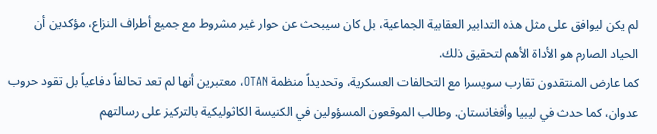لم يكن ليوافق على مثل هذه التدابير العقابية الجماعية، بل كان سيبحث عن حوار غير مشروط مع جميع أطراف النزاع، مؤكدين أن الحياد الصارم هو الأداة الأهم لتحقيق ذلك.
كما عارض المنتقدون تقارب سويسرا مع التحالفات العسكرية، وتحديداً منظمة OTAN، معتبرين أنها لم تعد تحالفاً دفاعياً بل تقود حروب عدوان، كما حدث في ليبيا وأفغانستان. وطالب الموقعون المسؤولين في الكنيسة الكاثوليكية بالتركيز على رسالتهم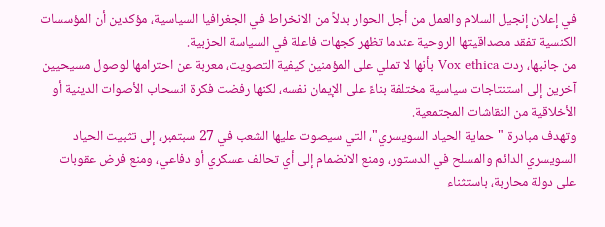في إعلان إنجيل السلام والعمل من أجل الحوار بدلاً من الانخراط في الجغرافيا السياسية، مؤكدين أن المؤسسات الكنسية تفقد مصداقيتها الروحية عندما تظهر كجهات فاعلة في السياسة الحزبية.
من جانبها، ردت Vox ethica بأنها لا تملي على المؤمنين كيفية التصويت، معربة عن احترامها لوصول مسيحيين آخرين إلى استنتاجات سياسية مختلفة بناءً على الإيمان نفسه، لكنها رفضت فكرة انسحاب الأصوات الدينية أو الأخلاقية من النقاشات المجتمعية.
وتهدف مبادرة "حماية الحياد السويسري"، التي سيصوت عليها الشعب في 27 سبتمبر، إلى تثبيت الحياد السويسري الدائم والمسلح في الدستور، ومنع الانضمام إلى أي تحالف عسكري أو دفاعي، ومنع فرض عقوبات على دولة محاربة، باستثناء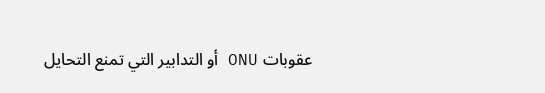عقوبات ONU أو التدابير التي تمنع التحايل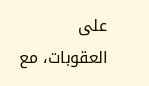على العقوبات، مع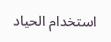استخدام الحياد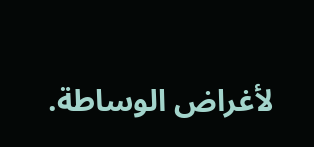لأغراض الوساطة.